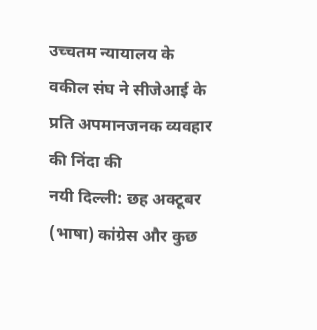उच्चतम न्यायालय के वकील संघ ने सीजेआई के प्रति अपमानजनक व्यवहार की निंदा की
नयी दिल्ली: छह अक्टूबर (भाषा) कांग्रेस और कुछ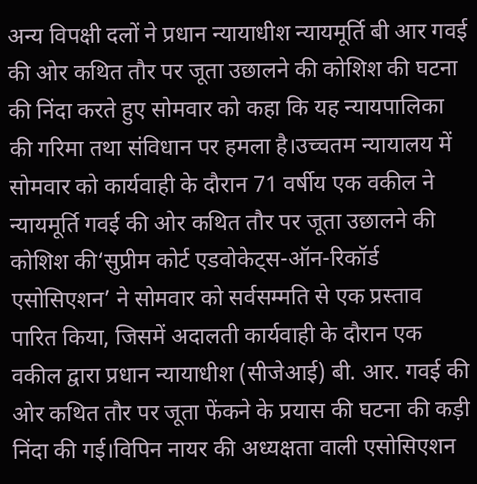अन्य विपक्षी दलों ने प्रधान न्यायाधीश न्यायमूर्ति बी आर गवई की ओर कथित तौर पर जूता उछालने की कोशिश की घटना की निंदा करते हुए सोमवार को कहा कि यह न्यायपालिका की गरिमा तथा संविधान पर हमला है।उच्चतम न्यायालय में सोमवार को कार्यवाही के दौरान 71 वर्षीय एक वकील ने न्यायमूर्ति गवई की ओर कथित तौर पर जूता उछालने की कोशिश की‘सुप्रीम कोर्ट एडवोकेट्स-ऑन-रिकॉर्ड एसोसिएशन’ ने सोमवार को सर्वसम्मति से एक प्रस्ताव पारित किया, जिसमें अदालती कार्यवाही के दौरान एक वकील द्वारा प्रधान न्यायाधीश (सीजेआई) बी. आर. गवई की ओर कथित तौर पर जूता फेंकने के प्रयास की घटना की कड़ी निंदा की गई।विपिन नायर की अध्यक्षता वाली एसोसिएशन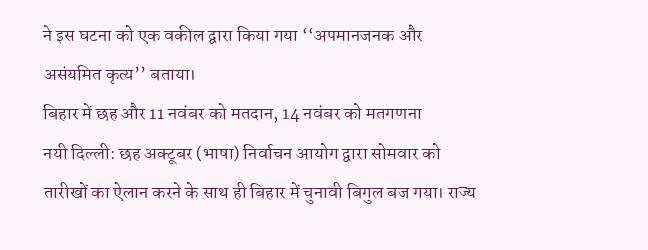ने इस घटना को एक वकील द्वारा किया गया ‘‘अपमानजनक और असंयमित कृत्य’’ बताया।
बिहार में छह और 11 नवंबर को मतदान, 14 नवंबर को मतगणना
नयी दिल्ली: छह अक्टूबर (भाषा) निर्वाचन आयोग द्वारा सोमवार को तारीखों का ऐलान करने के साथ ही बिहार में चुनावी बिगुल बज गया। राज्य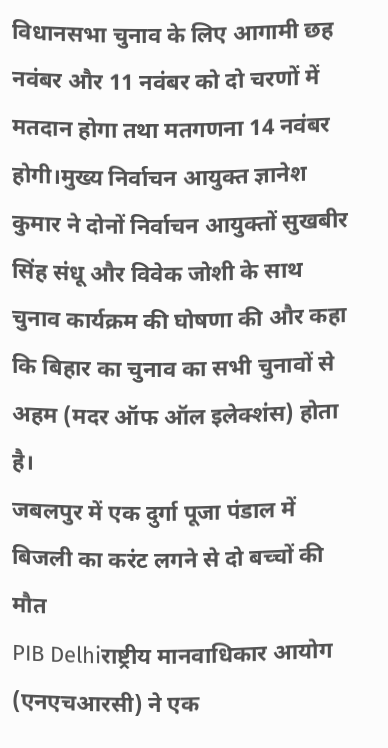विधानसभा चुनाव के लिए आगामी छह नवंबर और 11 नवंबर को दो चरणों में मतदान होगा तथा मतगणना 14 नवंबर होगी।मुख्य निर्वाचन आयुक्त ज्ञानेश कुमार ने दोनों निर्वाचन आयुक्तों सुखबीर सिंह संधू और विवेक जोशी के साथ चुनाव कार्यक्रम की घोषणा की और कहा कि बिहार का चुनाव का सभी चुनावों से अहम (मदर ऑफ ऑल इलेक्शंस) होता है।
जबलपुर में एक दुर्गा पूजा पंडाल में बिजली का करंट लगने से दो बच्चों की मौत
PIB Delhiराष्ट्रीय मानवाधिकार आयोग (एनएचआरसी) ने एक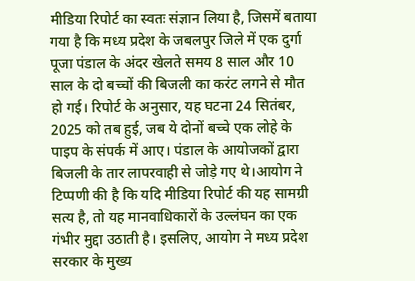मीडिया रिपोर्ट का स्वतः संज्ञान लिया है, जिसमें बताया गया है कि मध्य प्रदेश के जबलपुर जिले में एक दुर्गा पूजा पंडाल के अंदर खेलते समय 8 साल और 10 साल के दो बच्चों की बिजली का करंट लगने से मौत हो गई। रिपोर्ट के अनुसार, यह घटना 24 सितंबर, 2025 को तब हुई, जब ये दोनों बच्चे एक लोहे के पाइप के संपर्क में आए। पंडाल के आयोजकों द्वारा बिजली के तार लापरवाही से जोड़े गए थे।आयोग ने टिप्पणी की है कि यदि मीडिया रिपोर्ट की यह सामग्री सत्य है, तो यह मानवाधिकारों के उल्लंघन का एक गंभीर मुद्दा उठाती है। इसलिए, आयोग ने मध्य प्रदेश सरकार के मुख्य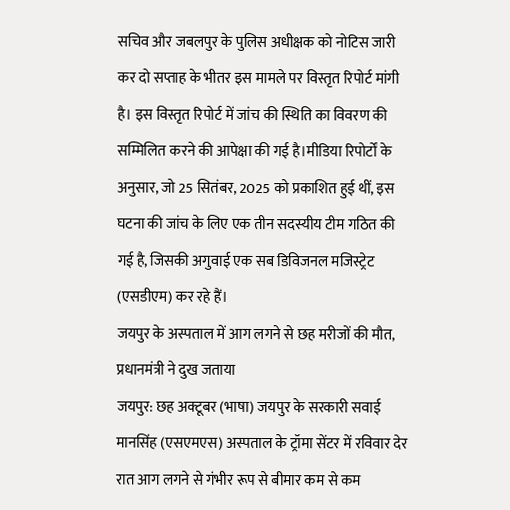सचिव और जबलपुर के पुलिस अधीक्षक को नोटिस जारी कर दो सप्ताह के भीतर इस मामले पर विस्तृत रिपोर्ट मांगी है। इस विस्तृत रिपोर्ट में जांच की स्थिति का विवरण की सम्मिलित करने की आपेक्षा की गई है।मीडिया रिपोर्टों के अनुसार, जो 25 सितंबर, 2025 को प्रकाशित हुई थीं, इस घटना की जांच के लिए एक तीन सदस्यीय टीम गठित की गई है, जिसकी अगुवाई एक सब डिविजनल मजिस्ट्रेट (एसडीएम) कर रहे हैं।
जयपुर के अस्पताल में आग लगने से छह मरीजों की मौत, प्रधानमंत्री ने दुख जताया
जयपुर: छह अक्टूबर (भाषा) जयपुर के सरकारी सवाई मानसिंह (एसएमएस) अस्पताल के ट्रॉमा सेंटर में रविवार देर रात आग लगने से गंभीर रूप से बीमार कम से कम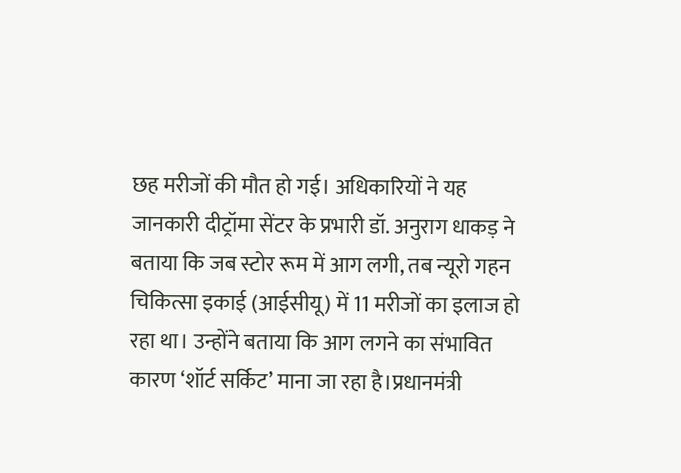छह मरीजों की मौत हो गई। अधिकारियों ने यह जानकारी दीट्रॉमा सेंटर के प्रभारी डॉ. अनुराग धाकड़ ने बताया कि जब स्टोर रूम में आग लगी, तब न्यूरो गहन चिकित्सा इकाई (आईसीयू) में 11 मरीजों का इलाज हो रहा था। उन्होंने बताया कि आग लगने का संभावित कारण ‘शॉर्ट सर्किट’ माना जा रहा है।प्रधानमंत्री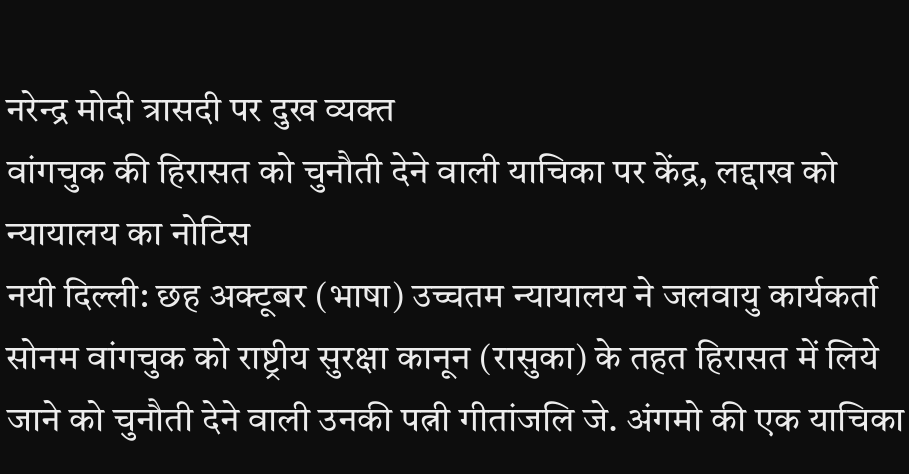नरेन्द्र मोदी त्रासदी पर दुख व्यक्त
वांगचुक की हिरासत को चुनौती देने वाली याचिका पर केंद्र, लद्दाख को न्यायालय का नोटिस
नयी दिल्ली: छह अक्टूबर (भाषा) उच्चतम न्यायालय ने जलवायु कार्यकर्ता सोनम वांगचुक को राष्ट्रीय सुरक्षा कानून (रासुका) के तहत हिरासत में लिये जाने को चुनौती देने वाली उनकी पत्नी गीतांजलि जे. अंगमो की एक याचिका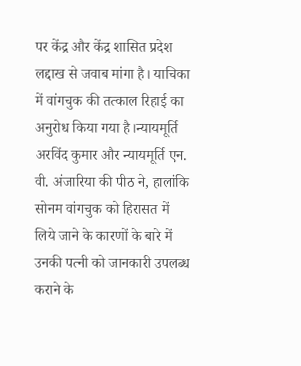पर केंद्र और केंद्र शासित प्रदेश लद्दाख से जवाब मांगा है। याचिका में वांगचुक की तत्काल रिहाई का अनुरोध किया गया है।न्यायमूर्ति अरविंद कुमार और न्यायमूर्ति एन. वी. अंजारिया की पीठ ने, हालांकि सोनम वांगचुक को हिरासत में लिये जाने के कारणों के बारे में उनकी पत्नी को जानकारी उपलब्ध कराने के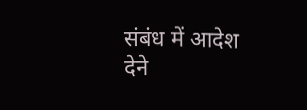संबंध में आदेश देने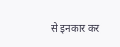से इनकार कर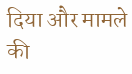दिया और मामले की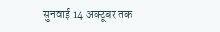सुनवाई 14 अक्टूबर तक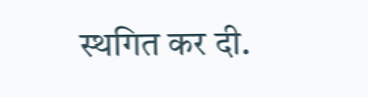स्थगित कर दी.